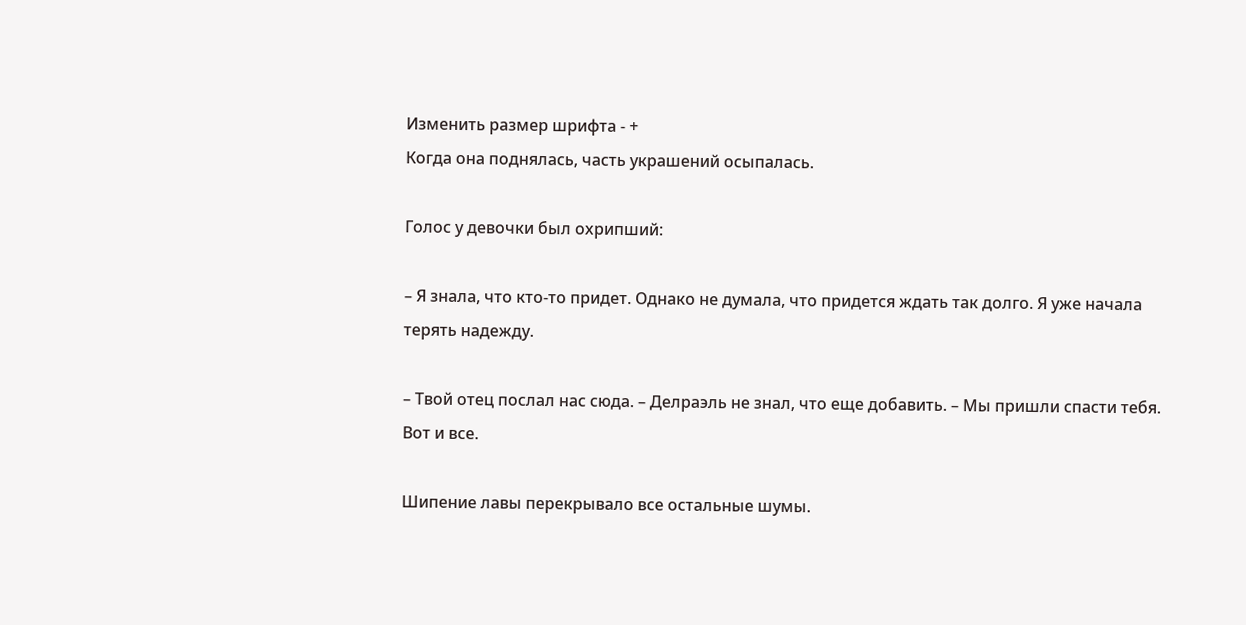Изменить размер шрифта - +
Когда она поднялась, часть украшений осыпалась.

Голос у девочки был охрипший:

– Я знала, что кто-то придет. Однако не думала, что придется ждать так долго. Я уже начала терять надежду.

– Твой отец послал нас сюда. – Делраэль не знал, что еще добавить. – Мы пришли спасти тебя. Вот и все.

Шипение лавы перекрывало все остальные шумы.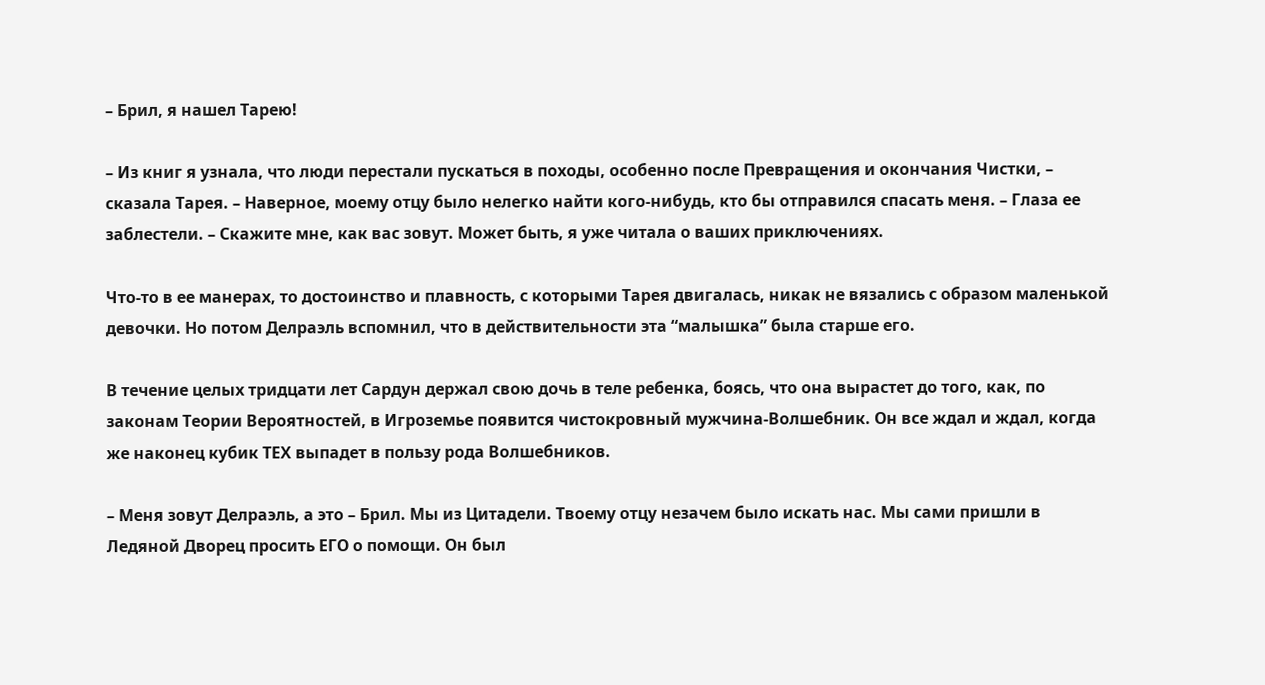– Брил, я нашел Тарею!

– Из книг я узнала, что люди перестали пускаться в походы, особенно после Превращения и окончания Чистки, – сказала Тарея. – Наверное, моему отцу было нелегко найти кого-нибудь, кто бы отправился спасать меня. – Глаза ее заблестели. – Скажите мне, как вас зовут. Может быть, я уже читала о ваших приключениях.

Что-то в ее манерах, то достоинство и плавность, с которыми Тарея двигалась, никак не вязались с образом маленькой девочки. Но потом Делраэль вспомнил, что в действительности эта “малышка” была старше его.

В течение целых тридцати лет Сардун держал свою дочь в теле ребенка, боясь, что она вырастет до того, как, по законам Теории Вероятностей, в Игроземье появится чистокровный мужчина-Волшебник. Он все ждал и ждал, когда же наконец кубик ТЕХ выпадет в пользу рода Волшебников.

– Меня зовут Делраэль, а это – Брил. Мы из Цитадели. Твоему отцу незачем было искать нас. Мы сами пришли в Ледяной Дворец просить ЕГО о помощи. Он был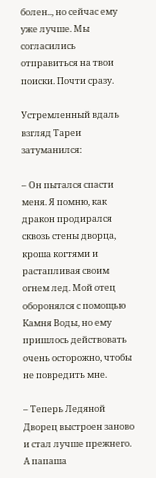болен.., но сейчас ему уже лучше. Мы согласились отправиться на твои поиски. Почти сразу.

Устремленный вдаль взгляд Тареи затуманился:

– Он пытался спасти меня. Я помню, как дракон продирался сквозь стены дворца, кроша когтями и растапливая своим огнем лед. Мой отец оборонялся с помощью Камня Воды, но ему пришлось действовать очень осторожно, чтобы не повредить мне.

– Теперь Ледяной Дворец выстроен заново и стал лучше прежнего. А папаша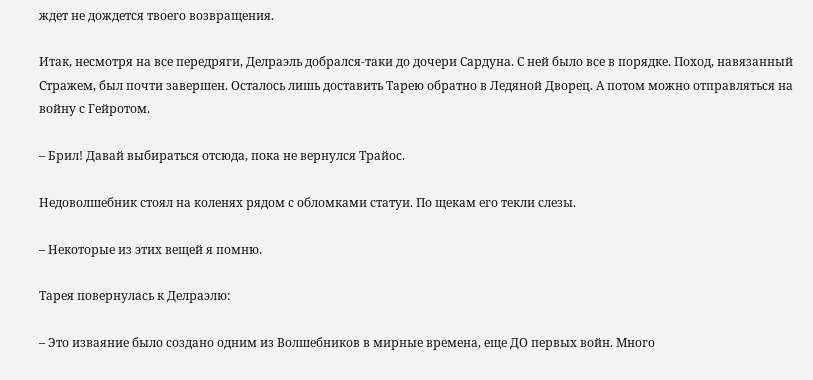ждет не дождется твоего возвращения.

Итак, несмотря на все передряги, Делраэль добрался-таки до дочери Сардуна. С ней было все в порядке. Поход, навязанный Стражем, был почти завершен. Осталось лишь доставить Тарею обратно в Ледяной Дворец. А потом можно отправляться на войну с Гейротом.

– Брил! Давай выбираться отсюда, пока не вернулся Трайос.

Недоволшебник стоял на коленях рядом с обломками статуи. По щекам его текли слезы.

– Некоторые из этих вещей я помню.

Тарея повернулась к Делраэлю:

– Это изваяние было создано одним из Волшебников в мирные времена, еще ДО первых войн. Много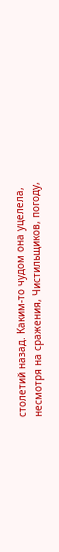столетий назад. Каким-то чудом она уцелела, несмотря на сражения, Чистильщиков, погоду,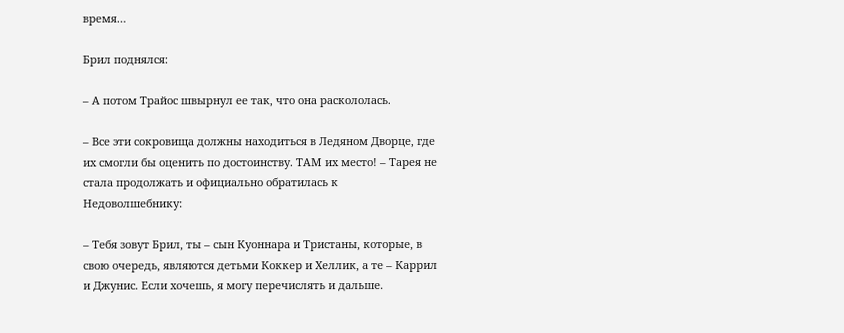время…

Брил поднялся:

– А потом Трайос швырнул ее так, что она раскололась.

– Все эти сокровища должны находиться в Ледяном Дворце, где их смогли бы оценить по достоинству. ТАМ их место! – Тарея не стала продолжать и официально обратилась к Недоволшебнику:

– Тебя зовут Брил, ты – сын Куоннара и Тристаны, которые, в свою очередь, являются детьми Коккер и Хеллик, а те – Каррил и Джунис. Если хочешь, я могу перечислять и дальше.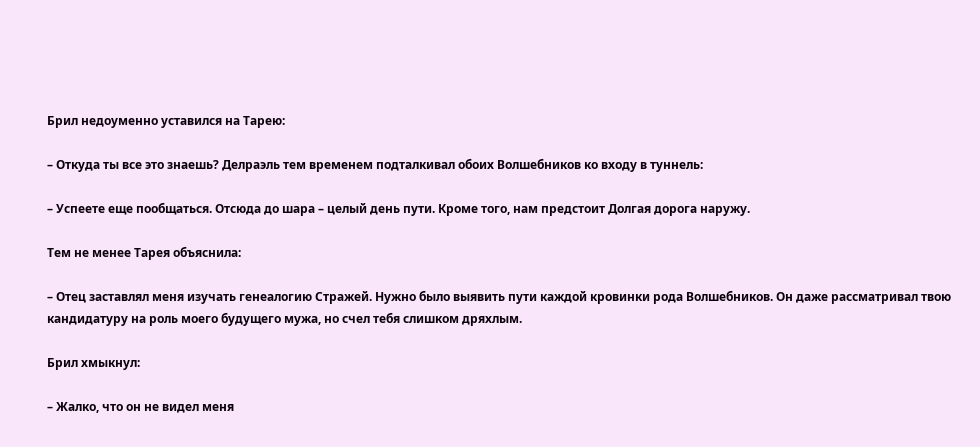Брил недоуменно уставился на Тарею:

– Откуда ты все это знаешь? Делраэль тем временем подталкивал обоих Волшебников ко входу в туннель:

– Успеете еще пообщаться. Отсюда до шара – целый день пути. Кроме того, нам предстоит Долгая дорога наружу.

Тем не менее Тарея объяснила:

– Отец заставлял меня изучать генеалогию Стражей. Нужно было выявить пути каждой кровинки рода Волшебников. Он даже рассматривал твою кандидатуру на роль моего будущего мужа, но счел тебя слишком дряхлым.

Брил хмыкнул:

– Жалко, что он не видел меня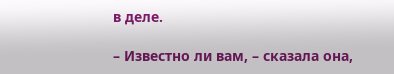в деле.

– Известно ли вам, – сказала она,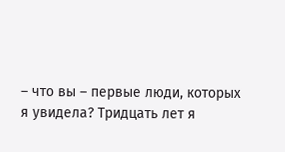– что вы – первые люди, которых я увидела? Тридцать лет я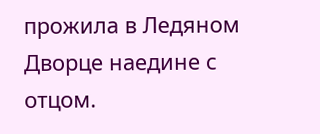прожила в Ледяном Дворце наедине с отцом.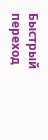Быстрый переход